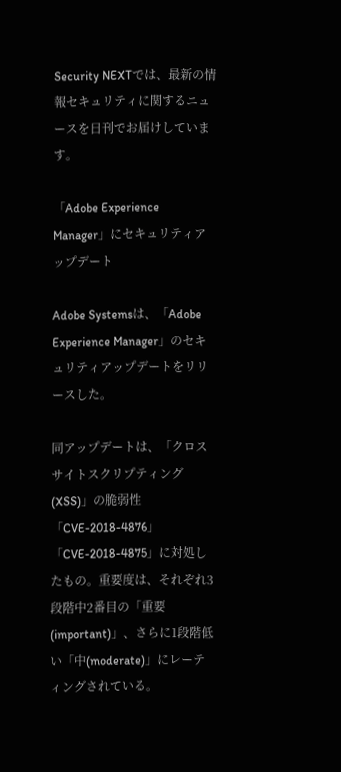Security NEXTでは、最新の情報セキュリティに関するニュースを日刊でお届けしています。

「Adobe Experience Manager」にセキュリティアップデート

Adobe Systemsは、「Adobe Experience Manager」のセキュリティアップデートをリリースした。

同アップデートは、「クロスサイトスクリプティング(XSS)」の脆弱性「CVE-2018-4876」「CVE-2018-4875」に対処したもの。重要度は、それぞれ3段階中2番目の「重要(important)」、さらに1段階低い「中(moderate)」にレーティングされている。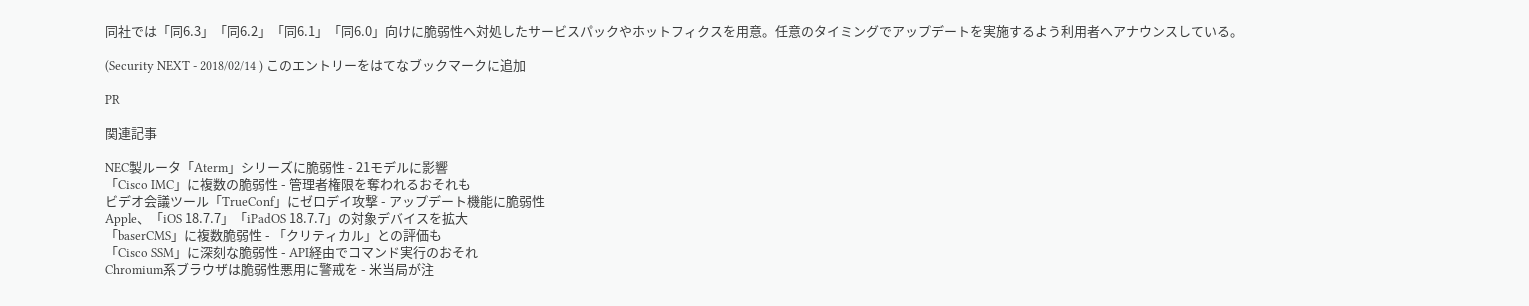同社では「同6.3」「同6.2」「同6.1」「同6.0」向けに脆弱性へ対処したサービスパックやホットフィクスを用意。任意のタイミングでアップデートを実施するよう利用者へアナウンスしている。

(Security NEXT - 2018/02/14 ) このエントリーをはてなブックマークに追加

PR

関連記事

NEC製ルータ「Aterm」シリーズに脆弱性 - 21モデルに影響
「Cisco IMC」に複数の脆弱性 - 管理者権限を奪われるおそれも
ビデオ会議ツール「TrueConf」にゼロデイ攻撃 - アップデート機能に脆弱性
Apple、「iOS 18.7.7」「iPadOS 18.7.7」の対象デバイスを拡大
「baserCMS」に複数脆弱性 - 「クリティカル」との評価も
「Cisco SSM」に深刻な脆弱性 - API経由でコマンド実行のおそれ
Chromium系ブラウザは脆弱性悪用に警戒を - 米当局が注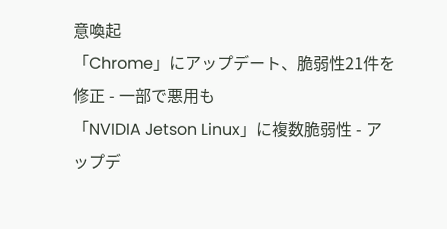意喚起
「Chrome」にアップデート、脆弱性21件を修正 - 一部で悪用も
「NVIDIA Jetson Linux」に複数脆弱性 - アップデ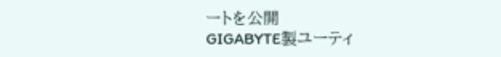ートを公開
GIGABYTE製ユーティ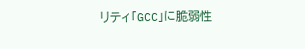リティ「GCC」に脆弱性